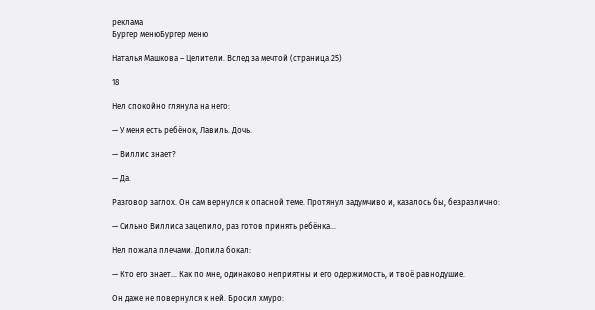реклама
Бургер менюБургер меню

Наталья Машкова – Целители. Вслед за мечтой (страница 25)

18

Нел спокойно глянула на него:

— У меня есть ребёнок, Лавиль. Дочь.

— Виллис знает?

— Да.

Разговор заглох. Он сам вернулся к опасной теме. Протянул задумчиво и, казалось бы, безразлично:

— Сильно Виллиса зацепило, раз готов принять ребёнка…

Нел пожала плечами. Допила бокал:

— Кто его знает… Как по мне, одинаково неприятны и его одержимость, и твоё равнодушие.

Он даже не повернулся к ней. Бросил хмуро: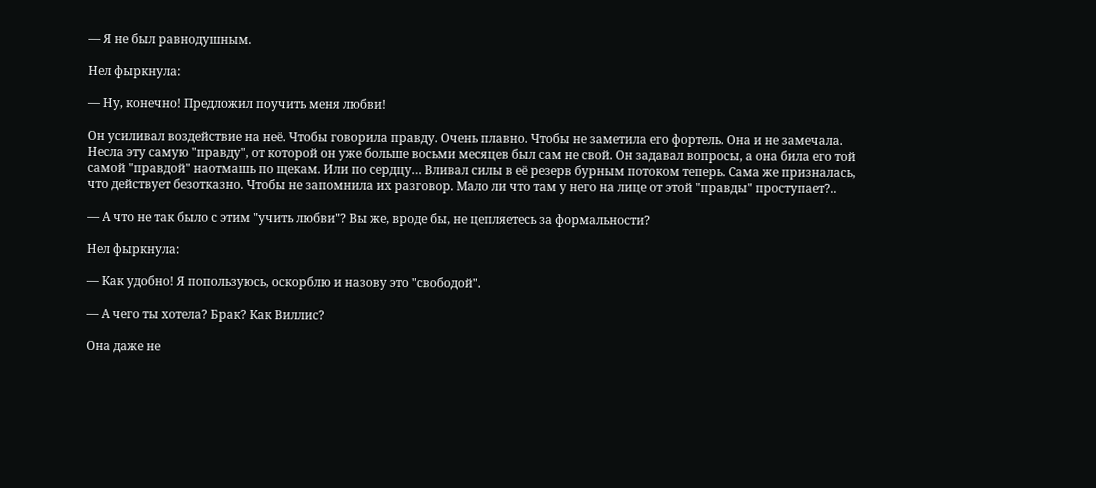— Я не был равнодушным.

Нел фыркнула:

— Ну, конечно! Предложил поучить меня любви!

Он усиливал воздействие на неё. Чтобы говорила правду. Очень плавно. Чтобы не заметила его фортель. Она и не замечала. Несла эту самую "правду", от которой он уже больше восьми месяцев был сам не свой. Он задавал вопросы, а она била его той самой "правдой" наотмашь по щекам. Или по сердцу… Вливал силы в её резерв бурным потоком теперь. Сама же призналась, что действует безотказно. Чтобы не запомнила их разговор. Мало ли что там у него на лице от этой "правды" проступает?..

— А что не так было с этим "учить любви"? Вы же, вроде бы, не цепляетесь за формальности?

Нел фыркнула:

— Как удобно! Я попользуюсь, оскорблю и назову это "свободой".

— А чего ты хотела? Брак? Как Виллис?

Она даже не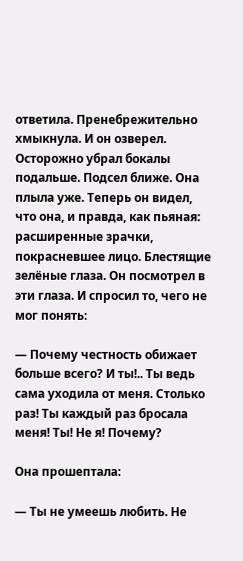ответила. Пренебрежительно хмыкнула. И он озверел. Осторожно убрал бокалы подальше. Подсел ближе. Она плыла уже. Теперь он видел, что она, и правда, как пьяная: расширенные зрачки, покрасневшее лицо. Блестящие зелёные глаза. Он посмотрел в эти глаза. И спросил то, чего не мог понять:

— Почему честность обижает больше всего? И ты!.. Ты ведь сама уходила от меня. Столько раз! Ты каждый раз бросала меня! Ты! Не я! Почему?

Она прошептала:

— Ты не умеешь любить. Не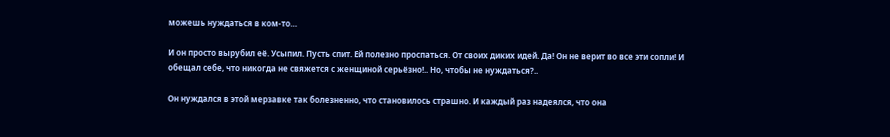можешь нуждаться в ком-то…

И он просто вырубил её. Усыпил. Пусть спит. Ей полезно проспаться. От своих диких идей. Да! Он не верит во все эти сопли! И обещал себе, что никогда не свяжется с женщиной серьёзно!.. Но, чтобы не нуждаться?..

Он нуждался в этой мерзавке так болезненно, что становилось страшно. И каждый раз надеялся, что она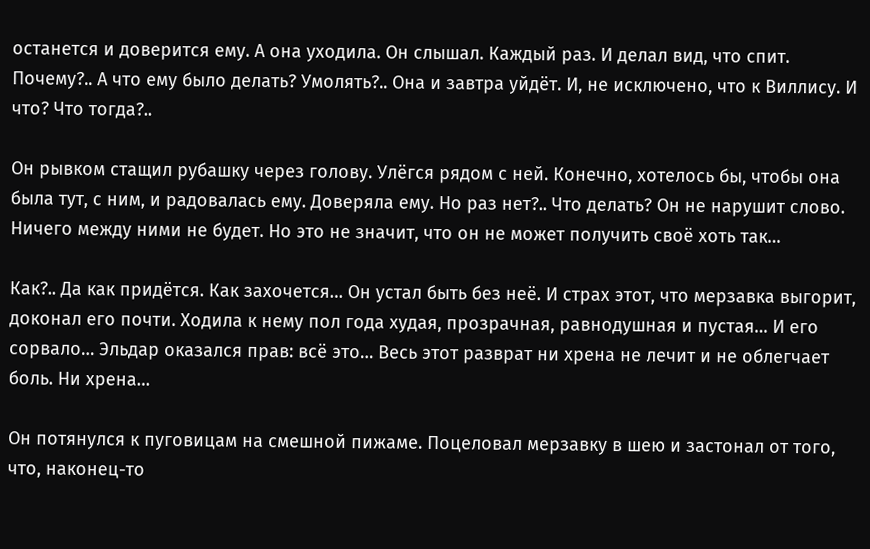останется и доверится ему. А она уходила. Он слышал. Каждый раз. И делал вид, что спит. Почему?.. А что ему было делать? Умолять?.. Она и завтра уйдёт. И, не исключено, что к Виллису. И что? Что тогда?..

Он рывком стащил рубашку через голову. Улёгся рядом с ней. Конечно, хотелось бы, чтобы она была тут, с ним, и радовалась ему. Доверяла ему. Но раз нет?.. Что делать? Он не нарушит слово. Ничего между ними не будет. Но это не значит, что он не может получить своё хоть так…

Как?.. Да как придётся. Как захочется… Он устал быть без неё. И страх этот, что мерзавка выгорит, доконал его почти. Ходила к нему пол года худая, прозрачная, равнодушная и пустая… И его сорвало… Эльдар оказался прав: всё это… Весь этот разврат ни хрена не лечит и не облегчает боль. Ни хрена…

Он потянулся к пуговицам на смешной пижаме. Поцеловал мерзавку в шею и застонал от того, что, наконец-то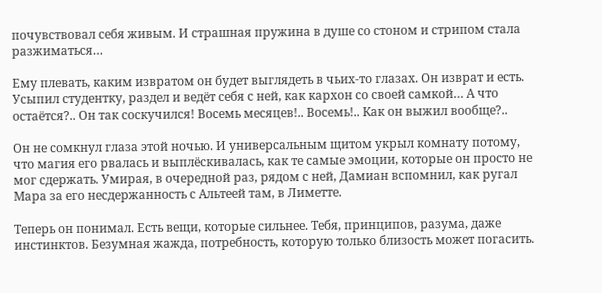почувствовал себя живым. И страшная пружина в душе со стоном и стрипом стала разжиматься…

Ему плевать, каким извратом он будет выглядеть в чьих-то глазах. Он изврат и есть. Усыпил студентку, раздел и ведёт себя с ней, как кархон со своей самкой… А что остаётся?.. Он так соскучился! Восемь месяцев!.. Восемь!.. Как он выжил вообще?..

Он не сомкнул глаза этой ночью. И универсальным щитом укрыл комнату потому, что магия его рвалась и выплёскивалась, как те самые эмоции, которые он просто не мог сдержать. Умирая, в очередной раз, рядом с ней, Дамиан вспомнил, как ругал Мара за его несдержанность с Альтеей там, в Лиметте.

Теперь он понимал. Есть вещи, которые сильнее. Тебя, принципов, разума, даже инстинктов. Безумная жажда, потребность, которую только близость может погасить.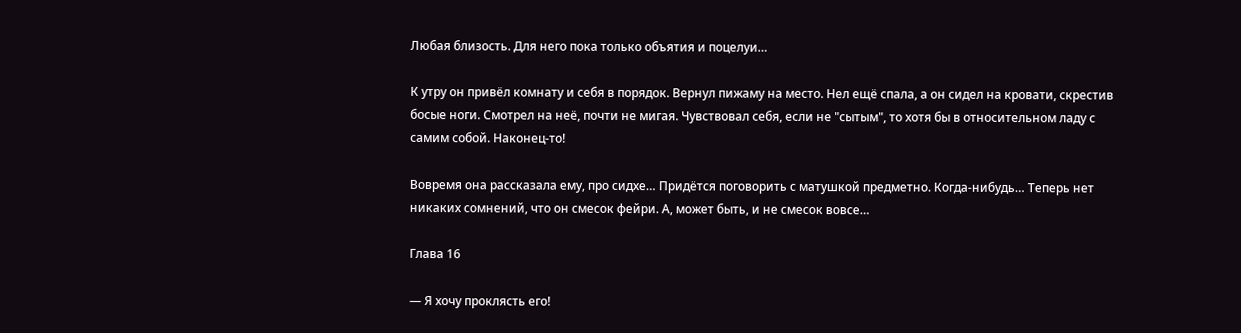Любая близость. Для него пока только объятия и поцелуи…

К утру он привёл комнату и себя в порядок. Вернул пижаму на место. Нел ещё спала, а он сидел на кровати, скрестив босые ноги. Смотрел на неё, почти не мигая. Чувствовал себя, если не "сытым", то хотя бы в относительном ладу с самим собой. Наконец-то!

Вовремя она рассказала ему, про сидхе… Придётся поговорить с матушкой предметно. Когда-нибудь… Теперь нет никаких сомнений, что он смесок фейри. А, может быть, и не смесок вовсе…

Глава 16

— Я хочу проклясть его!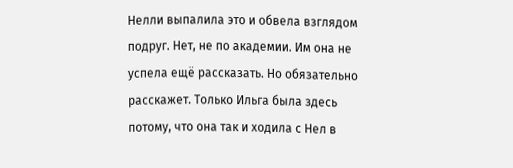Нелли выпалила это и обвела взглядом подруг. Нет, не по академии. Им она не успела ещё рассказать. Но обязательно расскажет. Только Ильга была здесь потому, что она так и ходила с Нел в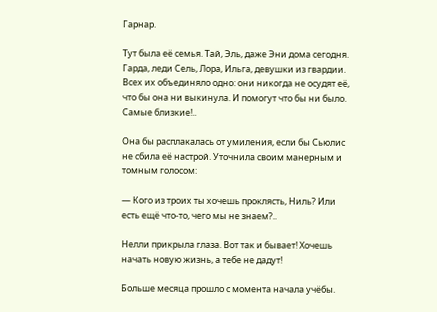Гарнар.

Тут была её семья. Тай, Эль, даже Эни дома сегодня. Гарда, леди Сель, Лора, Ильга, девушки из гвардии. Всех их объединяло одно: они никогда не осудят её, что бы она ни выкинула. И помогут что бы ни было. Самые близкие!..

Она бы расплакалась от умиления, если бы Сьюлис не сбила её настрой. Уточнила своим манерным и томным голосом:

— Кого из троих ты хочешь проклясть, Ниль? Или есть ещё что-то, чего мы не знаем?..

Нелли прикрыла глаза. Вот так и бывает! Хочешь начать новую жизнь, а тебе не дадут!

Больше месяца прошло с момента начала учёбы.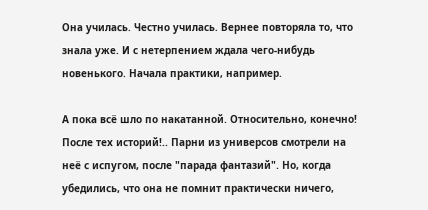Она училась. Честно училась. Вернее повторяла то, что знала уже. И с нетерпением ждала чего-нибудь новенького. Начала практики, например.

А пока всё шло по накатанной. Относительно, конечно! После тех историй!.. Парни из универсов смотрели на неё с испугом, после "парада фантазий". Но, когда убедились, что она не помнит практически ничего,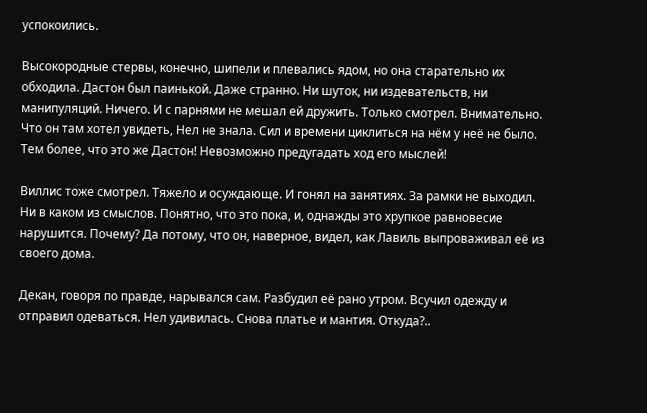успокоились.

Высокородные стервы, конечно, шипели и плевались ядом, но она старательно их обходила. Дастон был паинькой. Даже странно. Ни шуток, ни издевательств, ни манипуляций. Ничего. И с парнями не мешал ей дружить. Только смотрел. Внимательно. Что он там хотел увидеть, Нел не знала. Сил и времени циклиться на нём у неё не было. Тем более, что это же Дастон! Невозможно предугадать ход его мыслей!

Виллис тоже смотрел. Тяжело и осуждающе. И гонял на занятиях. За рамки не выходил. Ни в каком из смыслов. Понятно, что это пока, и, однажды это хрупкое равновесие нарушится. Почему? Да потому, что он, наверное, видел, как Лавиль выпроваживал её из своего дома.

Декан, говоря по правде, нарывался сам. Разбудил её рано утром. Всучил одежду и отправил одеваться. Нел удивилась. Снова платье и мантия. Откуда?..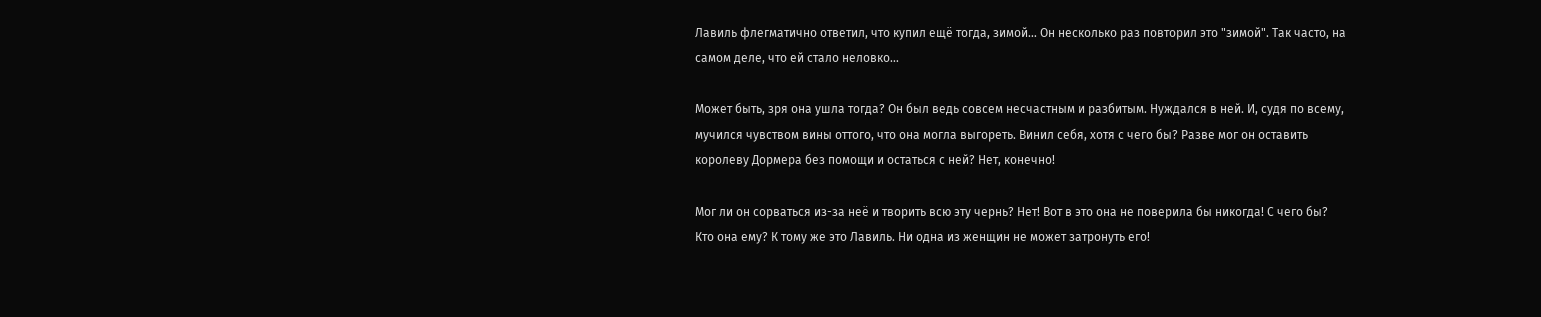Лавиль флегматично ответил, что купил ещё тогда, зимой… Он несколько раз повторил это "зимой". Так часто, на самом деле, что ей стало неловко…

Может быть, зря она ушла тогда? Он был ведь совсем несчастным и разбитым. Нуждался в ней. И, судя по всему, мучился чувством вины оттого, что она могла выгореть. Винил себя, хотя с чего бы? Разве мог он оставить королеву Дормера без помощи и остаться с ней? Нет, конечно!

Мог ли он сорваться из-за неё и творить всю эту чернь? Нет! Вот в это она не поверила бы никогда! С чего бы? Кто она ему? К тому же это Лавиль. Ни одна из женщин не может затронуть его!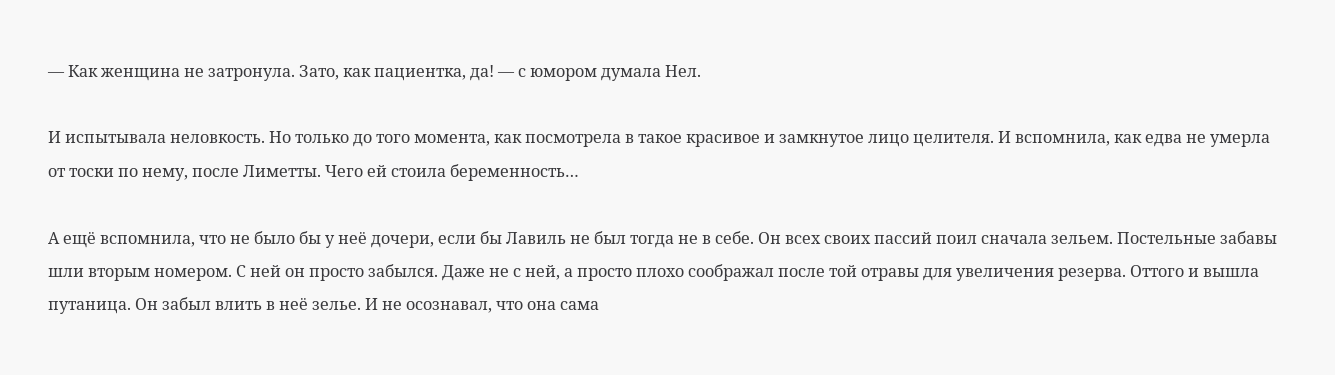— Как женщина не затронула. Зато, как пациентка, да! — с юмором думала Нел.

И испытывала неловкость. Но только до того момента, как посмотрела в такое красивое и замкнутое лицо целителя. И вспомнила, как едва не умерла от тоски по нему, после Лиметты. Чего ей стоила беременность…

А ещё вспомнила, что не было бы у неё дочери, если бы Лавиль не был тогда не в себе. Он всех своих пассий поил сначала зельем. Постельные забавы шли вторым номером. С ней он просто забылся. Даже не с ней, а просто плохо соображал после той отравы для увеличения резерва. Оттого и вышла путаница. Он забыл влить в неё зелье. И не осознавал, что она сама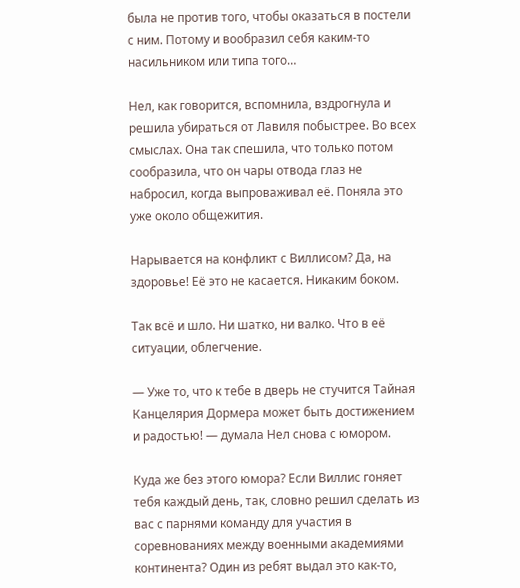была не против того, чтобы оказаться в постели с ним. Потому и вообразил себя каким-то насильником или типа того…

Нел, как говорится, вспомнила, вздрогнула и решила убираться от Лавиля побыстрее. Во всех смыслах. Она так спешила, что только потом сообразила, что он чары отвода глаз не набросил, когда выпроваживал её. Поняла это уже около общежития.

Нарывается на конфликт с Виллисом? Да, на здоровье! Её это не касается. Никаким боком.

Так всё и шло. Ни шатко, ни валко. Что в её ситуации, облегчение.

— Уже то, что к тебе в дверь не стучится Тайная Канцелярия Дормера может быть достижением и радостью! — думала Нел снова с юмором.

Куда же без этого юмора? Если Виллис гоняет тебя каждый день, так, словно решил сделать из вас с парнями команду для участия в соревнованиях между военными академиями континента? Один из ребят выдал это как-то,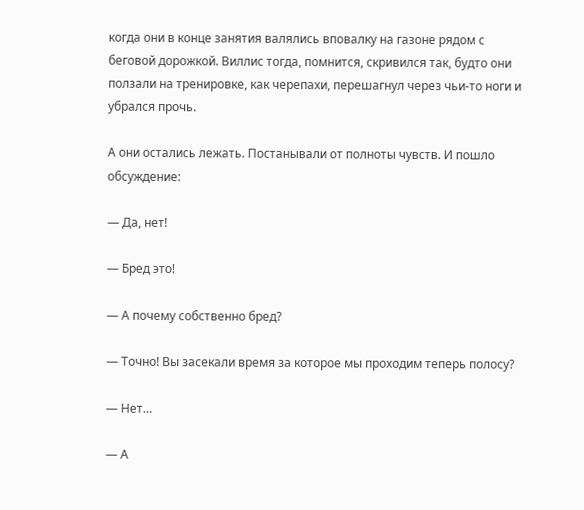когда они в конце занятия валялись вповалку на газоне рядом с беговой дорожкой. Виллис тогда, помнится, скривился так, будто они ползали на тренировке, как черепахи, перешагнул через чьи-то ноги и убрался прочь.

А они остались лежать. Постанывали от полноты чувств. И пошло обсуждение:

— Да, нет!

— Бред это!

— А почему собственно бред?

— Точно! Вы засекали время за которое мы проходим теперь полосу?

— Нет…

— А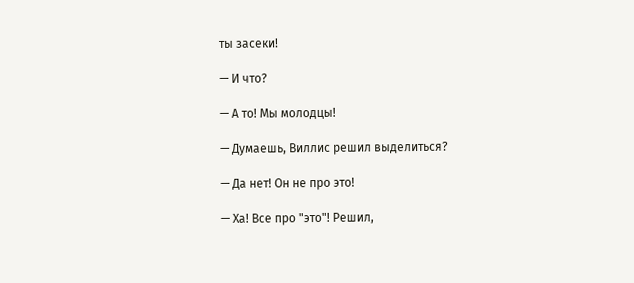ты засеки!

— И что?

— А то! Мы молодцы!

— Думаешь, Виллис решил выделиться?

— Да нет! Он не про это!

— Ха! Все про "это"! Решил,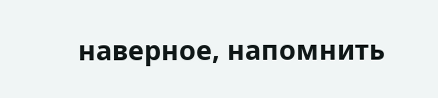наверное, напомнить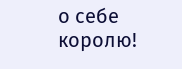о себе королю!